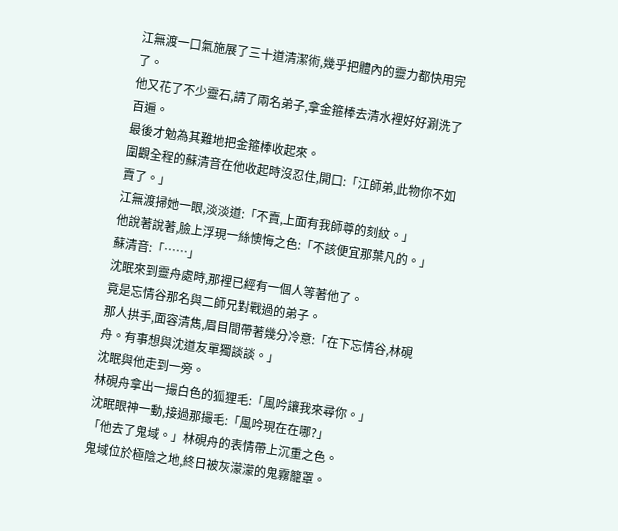江無渡一口氣施展了三十道清潔術,幾乎把體內的靈力都快用完了。
他又花了不少靈石,請了兩名弟子,拿金箍棒去清水裡好好涮洗了百遍。
最後才勉為其難地把金箍棒收起來。
圍觀全程的蘇清音在他收起時沒忍住,開口:「江師弟,此物你不如賣了。」
江無渡掃她一眼,淡淡道:「不賣,上面有我師尊的刻紋。」
他說著說著,臉上浮現一絲懊悔之色:「不該便宜那葉凡的。」
蘇清音:「……」
沈眠來到靈舟處時,那裡已經有一個人等著他了。
竟是忘情谷那名與二師兄對戰過的弟子。
那人拱手,面容清雋,眉目間帶著幾分冷意:「在下忘情谷,林硯舟。有事想與沈道友單獨談談。」
沈眠與他走到一旁。
林硯舟拿出一撮白色的狐狸毛:「風吟讓我來尋你。」
沈眠眼神一動,接過那撮毛:「風吟現在在哪?」
「他去了鬼域。」林硯舟的表情帶上沉重之色。
鬼域位於極陰之地,終日被灰濛濛的鬼霧籠罩。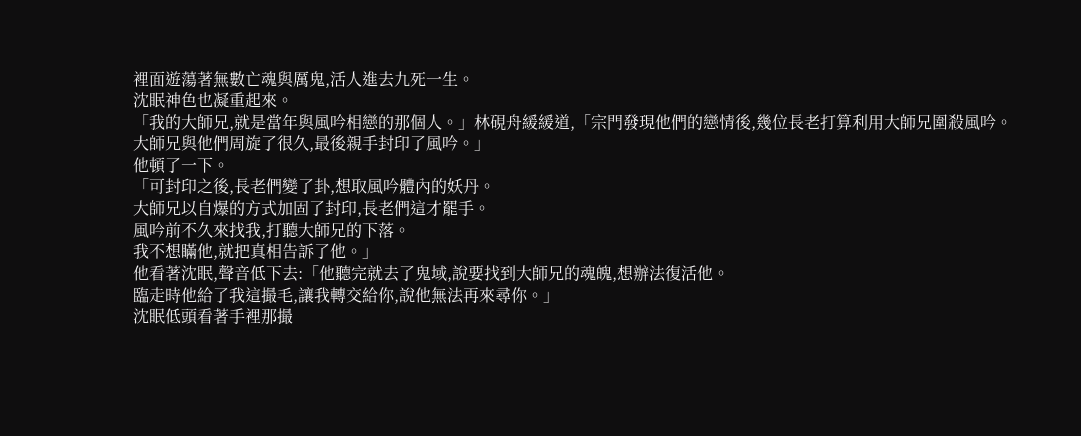裡面遊蕩著無數亡魂與厲鬼,活人進去九死一生。
沈眠神色也凝重起來。
「我的大師兄,就是當年與風吟相戀的那個人。」林硯舟緩緩道,「宗門發現他們的戀情後,幾位長老打算利用大師兄圍殺風吟。
大師兄與他們周旋了很久,最後親手封印了風吟。」
他頓了一下。
「可封印之後,長老們變了卦,想取風吟體內的妖丹。
大師兄以自爆的方式加固了封印,長老們這才罷手。
風吟前不久來找我,打聽大師兄的下落。
我不想瞞他,就把真相告訴了他。」
他看著沈眠,聲音低下去:「他聽完就去了鬼域,說要找到大師兄的魂魄,想辦法復活他。
臨走時他給了我這撮毛,讓我轉交給你,說他無法再來尋你。」
沈眠低頭看著手裡那撮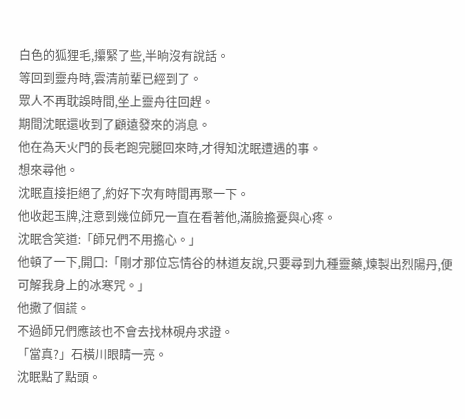白色的狐狸毛,攥緊了些,半晌沒有說話。
等回到靈舟時,雲清前輩已經到了。
眾人不再耽誤時間,坐上靈舟往回趕。
期間沈眠還收到了顧遠發來的消息。
他在為天火門的長老跑完腿回來時,才得知沈眠遭遇的事。
想來尋他。
沈眠直接拒絕了,約好下次有時間再聚一下。
他收起玉牌,注意到幾位師兄一直在看著他,滿臉擔憂與心疼。
沈眠含笑道:「師兄們不用擔心。」
他頓了一下,開口:「剛才那位忘情谷的林道友說,只要尋到九種靈藥,煉製出烈陽丹,便可解我身上的冰寒咒。」
他撒了個謊。
不過師兄們應該也不會去找林硯舟求證。
「當真?」石橫川眼睛一亮。
沈眠點了點頭。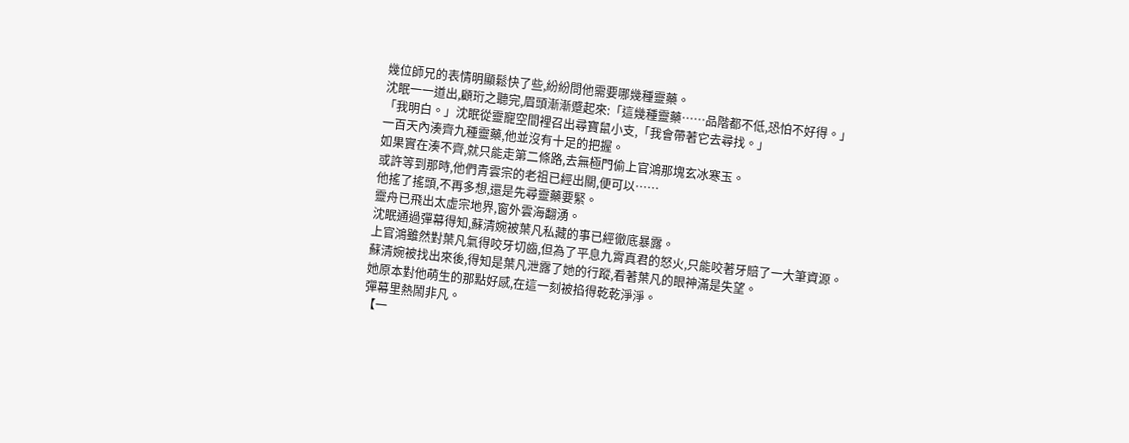幾位師兄的表情明顯鬆快了些,紛紛問他需要哪幾種靈藥。
沈眠一一道出,顧珩之聽完,眉頭漸漸蹙起來:「這幾種靈藥……品階都不低,恐怕不好得。」
「我明白。」沈眠從靈寵空間裡召出尋寶鼠小支,「我會帶著它去尋找。」
一百天內湊齊九種靈藥,他並沒有十足的把握。
如果實在湊不齊,就只能走第二條路,去無極門偷上官鴻那塊玄冰寒玉。
或許等到那時,他們青雲宗的老祖已經出關,便可以……
他搖了搖頭,不再多想,還是先尋靈藥要緊。
靈舟已飛出太虛宗地界,窗外雲海翻湧。
沈眠通過彈幕得知,蘇清婉被葉凡私藏的事已經徹底暴露。
上官鴻雖然對葉凡氣得咬牙切齒,但為了平息九霄真君的怒火,只能咬著牙賠了一大筆資源。
蘇清婉被找出來後,得知是葉凡泄露了她的行蹤,看著葉凡的眼神滿是失望。
她原本對他萌生的那點好感,在這一刻被掐得乾乾淨淨。
彈幕里熱鬧非凡。
【一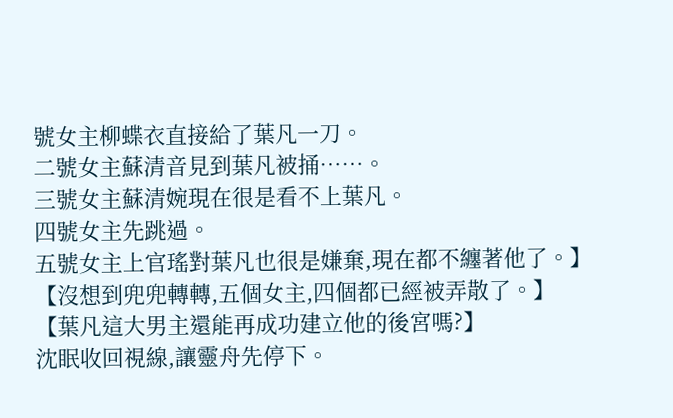號女主柳蝶衣直接給了葉凡一刀。
二號女主蘇清音見到葉凡被捅……。
三號女主蘇清婉現在很是看不上葉凡。
四號女主先跳過。
五號女主上官瑤對葉凡也很是嫌棄,現在都不纏著他了。】
【沒想到兜兜轉轉,五個女主,四個都已經被弄散了。】
【葉凡這大男主還能再成功建立他的後宮嗎?】
沈眠收回視線,讓靈舟先停下。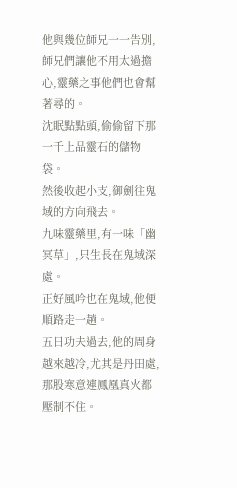他與幾位師兄一一告別,師兄們讓他不用太過擔心,靈藥之事他們也會幫著尋的。
沈眠點點頭,偷偷留下那一千上品靈石的儲物袋。
然後收起小支,御劍往鬼域的方向飛去。
九味靈藥里,有一味「幽冥草」,只生長在鬼域深處。
正好風吟也在鬼域,他便順路走一趟。
五日功夫過去,他的周身越來越冷,尤其是丹田處,那股寒意連鳳凰真火都壓制不住。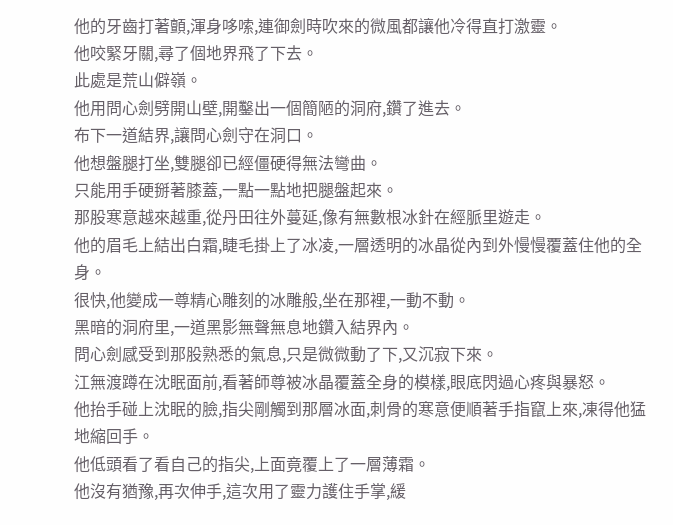他的牙齒打著顫,渾身哆嗦,連御劍時吹來的微風都讓他冷得直打激靈。
他咬緊牙關,尋了個地界飛了下去。
此處是荒山僻嶺。
他用問心劍劈開山壁,開鑿出一個簡陋的洞府,鑽了進去。
布下一道結界,讓問心劍守在洞口。
他想盤腿打坐,雙腿卻已經僵硬得無法彎曲。
只能用手硬掰著膝蓋,一點一點地把腿盤起來。
那股寒意越來越重,從丹田往外蔓延,像有無數根冰針在經脈里遊走。
他的眉毛上結出白霜,睫毛掛上了冰凌,一層透明的冰晶從內到外慢慢覆蓋住他的全身。
很快,他變成一尊精心雕刻的冰雕般,坐在那裡,一動不動。
黑暗的洞府里,一道黑影無聲無息地鑽入結界內。
問心劍感受到那股熟悉的氣息,只是微微動了下,又沉寂下來。
江無渡蹲在沈眠面前,看著師尊被冰晶覆蓋全身的模樣,眼底閃過心疼與暴怒。
他抬手碰上沈眠的臉,指尖剛觸到那層冰面,刺骨的寒意便順著手指竄上來,凍得他猛地縮回手。
他低頭看了看自己的指尖,上面竟覆上了一層薄霜。
他沒有猶豫,再次伸手,這次用了靈力護住手掌,緩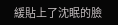緩貼上了沈眠的臉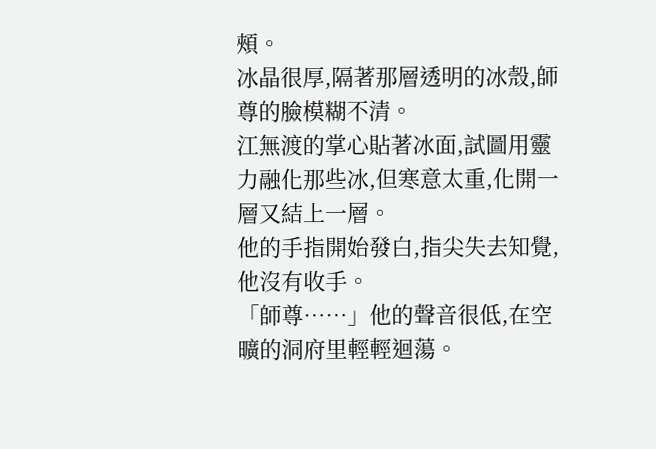頰。
冰晶很厚,隔著那層透明的冰殼,師尊的臉模糊不清。
江無渡的掌心貼著冰面,試圖用靈力融化那些冰,但寒意太重,化開一層又結上一層。
他的手指開始發白,指尖失去知覺,他沒有收手。
「師尊……」他的聲音很低,在空曠的洞府里輕輕迴蕩。